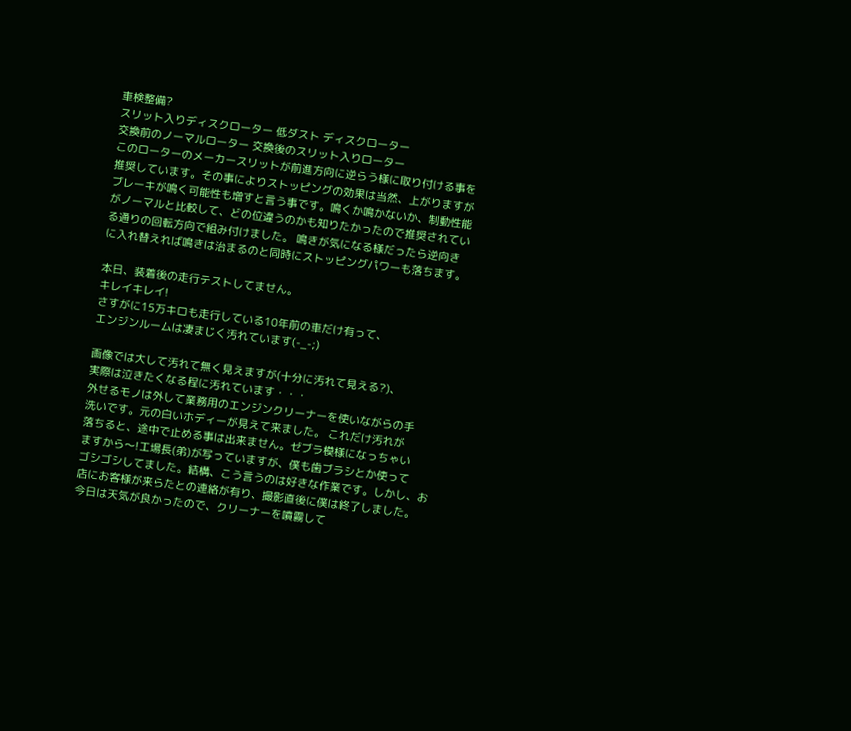車検整備?
スリット入りディスクローター 低ダスト ディスクローター
交換前のノーマルローター 交換後のスリット入りローター
このローターのメーカースリットが前進方向に逆らう様に取り付ける事を
推奨しています。その事によりストッピングの効果は当然、上がりますが
ブレーキが鳴く可能性も増すと言う事です。鳴くか鳴かないか、制動性能
がノーマルと比較して、どの位違うのかも知りたかったので推奨されてい
る通りの回転方向で組み付けました。 鳴きが気になる様だったら逆向き
に入れ替えれば鳴きは治まるのと同時にストッピングパワーも落ちます。

本日、装着後の走行テストしてません。
キレイキレイ!
さすがに15万キロも走行している10年前の車だけ有って、
エンジンルームは凄まじく汚れています(-_-;)

画像では大して汚れて無く見えますが(十分に汚れて見える?)、
実際は泣きたくなる程に汚れています・・・
外せるモノは外して業務用のエンジンクリーナーを使いながらの手
洗いです。元の白いホディーが見えて来ました。 これだけ汚れが
落ちると、途中で止める事は出来ません。ゼブラ模様になっちゃい
ますから〜!工場長(弟)が写っていますが、僕も歯ブラシとか使って
ゴシゴシしてました。結構、こう言うのは好きな作業です。しかし、お
店にお客様が来らたとの連絡が有り、撮影直後に僕は終了しました。
今日は天気が良かったので、クリーナーを噴霧して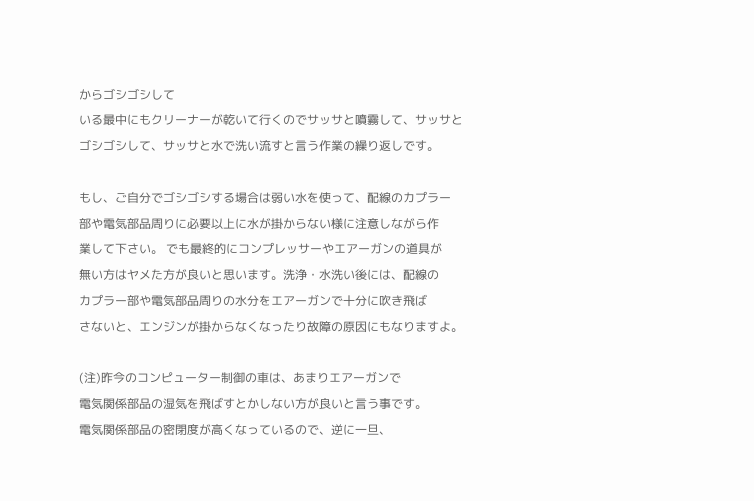からゴシゴシして
いる最中にもクリーナーが乾いて行くのでサッサと噴霧して、サッサと
ゴシゴシして、サッサと水で洗い流すと言う作業の繰り返しです。

もし、ご自分でゴシゴシする場合は弱い水を使って、配線のカプラー
部や電気部品周りに必要以上に水が掛からない様に注意しながら作
業して下さい。 でも最終的にコンプレッサーやエアーガンの道具が
無い方はヤメた方が良いと思います。洗浄・水洗い後には、配線の
カプラー部や電気部品周りの水分をエアーガンで十分に吹き飛ば
さないと、エンジンが掛からなくなったり故障の原因にもなりますよ。

(注)昨今のコンピューター制御の車は、あまりエアーガンで
電気関係部品の湿気を飛ばすとかしない方が良いと言う事です。
電気関係部品の密閉度が高くなっているので、逆に一旦、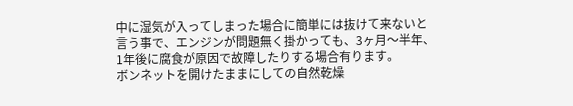中に湿気が入ってしまった場合に簡単には抜けて来ないと
言う事で、エンジンが問題無く掛かっても、3ヶ月〜半年、
1年後に腐食が原因で故障したりする場合有ります。
ボンネットを開けたままにしての自然乾燥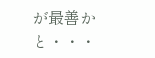が最善かと・・・